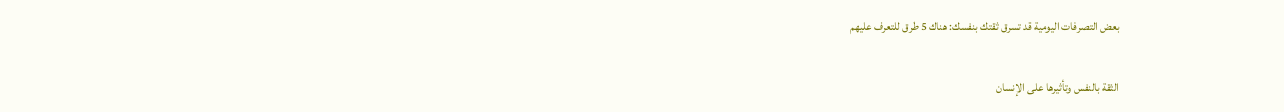بعض التصرفات اليومية قد تسرق ثقتك بنفسك: هناك 5 طرق للتعرف عليهم

الثقة بالنفس وتأثيرها على الإنسان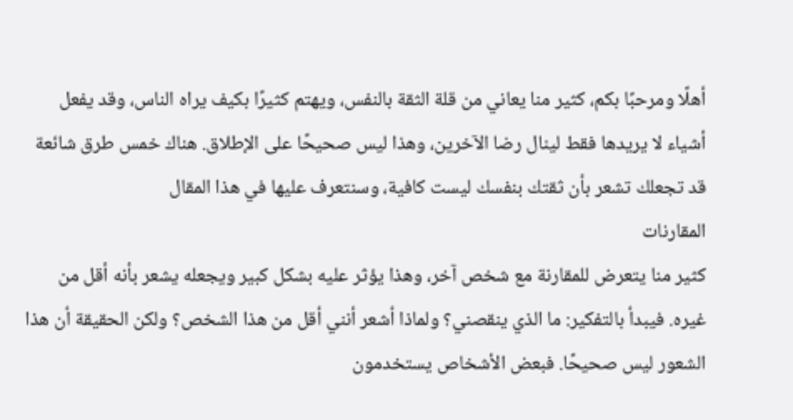أهلًا ومرحبًا بكم، كثير منا يعاني من قلة الثقة بالنفس، ويهتم كثيرًا بكيف يراه الناس، وقد يفعل أشياء لا يريدها فقط لينال رضا الآخرين، وهذا ليس صحيحًا على الإطلاق. هناك خمس طرق شائعة قد تجعلك تشعر بأن ثقتك بنفسك ليست كافية، وسنتعرف عليها في هذا المقال
المقارنات
كثير منا يتعرض للمقارنة مع شخص آخر، وهذا يؤثر عليه بشكل كبير ويجعله يشعر بأنه أقل من غيره. فيبدأ بالتفكير: ما الذي ينقصني؟ ولماذا أشعر أنني أقل من هذا الشخص؟ ولكن الحقيقة أن هذا الشعور ليس صحيحًا. فبعض الأشخاص يستخدمون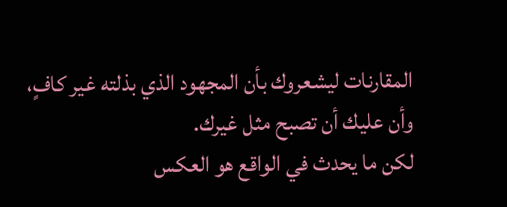المقارنات ليشعروك بأن المجهود الذي بذلته غير كافٍ، وأن عليك أن تصبح مثل غيرك.
لكن ما يحدث في الواقع هو العكس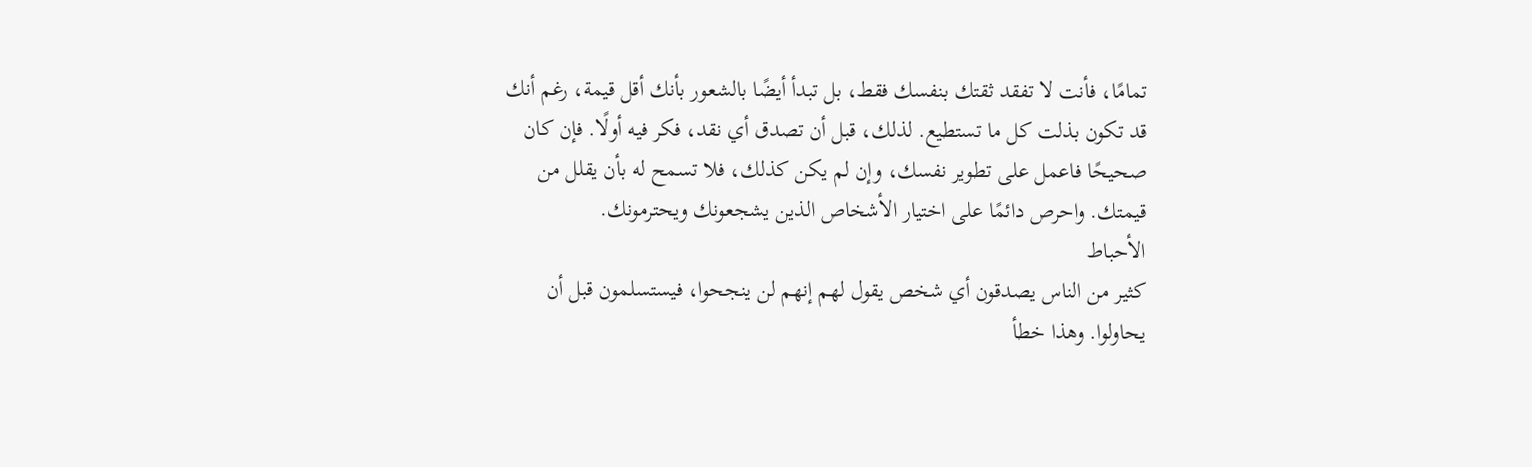تمامًا، فأنت لا تفقد ثقتك بنفسك فقط، بل تبدأ أيضًا بالشعور بأنك أقل قيمة، رغم أنك قد تكون بذلت كل ما تستطيع. لذلك، قبل أن تصدق أي نقد، فكر فيه أولًا. فإن كان صحيحًا فاعمل على تطوير نفسك، وإن لم يكن كذلك، فلا تسمح له بأن يقلل من قيمتك. واحرص دائمًا على اختيار الأشخاص الذين يشجعونك ويحترمونك.
الأحباط
كثير من الناس يصدقون أي شخص يقول لهم إنهم لن ينجحوا، فيستسلمون قبل أن يحاولوا. وهذا خطأ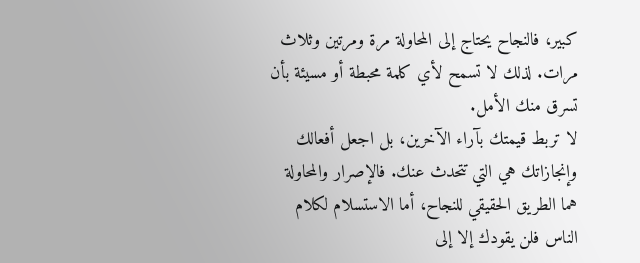كبير، فالنجاح يحتاج إلى المحاولة مرة ومرتين وثلاث مرات. لذلك لا تسمح لأي كلمة محبطة أو مسيئة بأن تسرق منك الأمل.
لا تربط قيمتك بآراء الآخرين، بل اجعل أفعالك وإنجازاتك هي التي تتحدث عنك. فالإصرار والمحاولة هما الطريق الحقيقي للنجاح، أما الاستسلام لكلام الناس فلن يقودك إلا إلى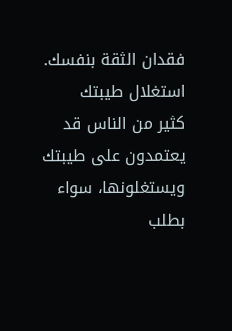فقدان الثقة بنفسك.
استغلال طيبتك
كثير من الناس قد يعتمدون على طيبتك ويستغلونها، سواء بطلب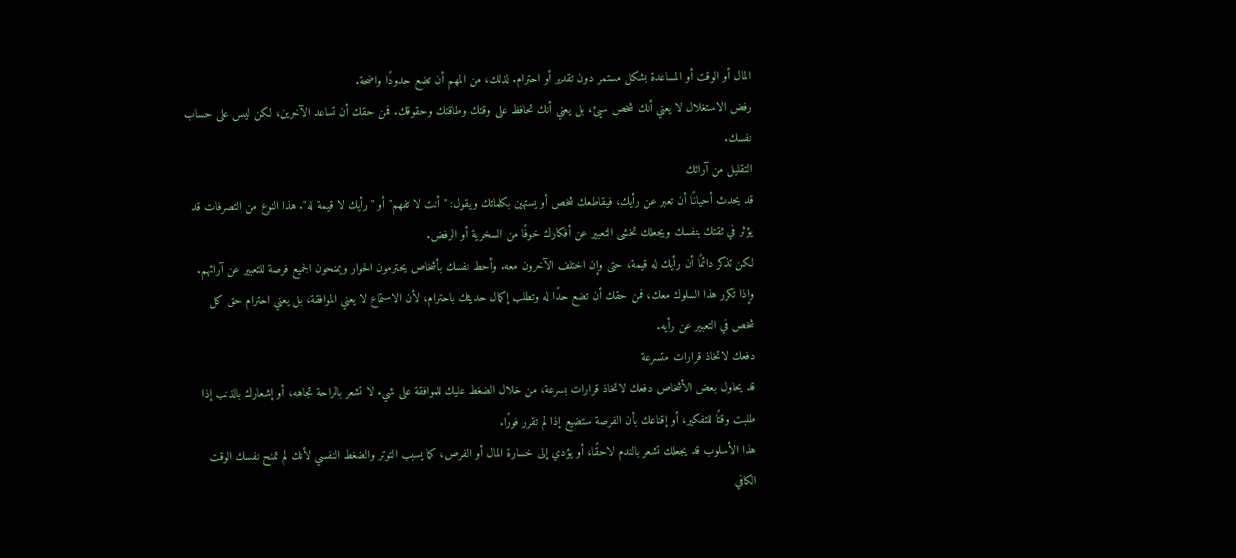المال أو الوقت أو المساعدة بشكل مستمر دون تقدير أو احترام. لذلك، من المهم أن تضع حدودًا واضحة.
رفض الاستغلال لا يعني أنك شخص سيئ، بل يعني أنك تحافظ على وقتك وطاقتك وحقوقك. فمن حقك أن تساعد الآخرين، لكن ليس على حساب نفسك.
التقليل من آرائك
قد يحدث أحيانًا أن تعبر عن رأيك، فيقاطعك شخص أو يستهين بكلماتك ويقول: "أنت لا تفهم" أو "رأيك لا قيمة له". هذا النوع من التصرفات قد يؤثر في ثقتك بنفسك ويجعلك تخشى التعبير عن أفكارك خوفًا من السخرية أو الرفض.
لكن تذكر دائمًا أن رأيك له قيمة، حتى وإن اختلف الآخرون معه. وأحط نفسك بأشخاص يحترمون الحوار ويمنحون الجميع فرصة للتعبير عن آرائهم. وإذا تكرر هذا السلوك معك، فمن حقك أن تضع حدًا له وتطلب إكمال حديثك باحترام، لأن الاستماع لا يعني الموافقة، بل يعني احترام حق كل شخص في التعبير عن رأيه.
دفعك لاتخاذ قرارات متسرعة
قد يحاول بعض الأشخاص دفعك لاتخاذ قرارات بسرعة، من خلال الضغط عليك للموافقة على شيء لا تشعر بالراحة تجاهه، أو إشعارك بالذنب إذا طلبت وقتًا للتفكير، أو إقناعك بأن الفرصة ستضيع إذا لم تقرر فورًا.
هذا الأسلوب قد يجعلك تشعر بالندم لاحقًا، أو يؤدي إلى خسارة المال أو الفرص، كما يسبب التوتر والضغط النفسي لأنك لم تمنح نفسك الوقت الكافي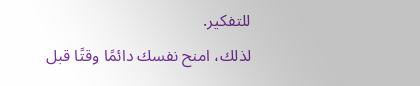للتفكير.
لذلك، امنح نفسك دائمًا وقتًا قبل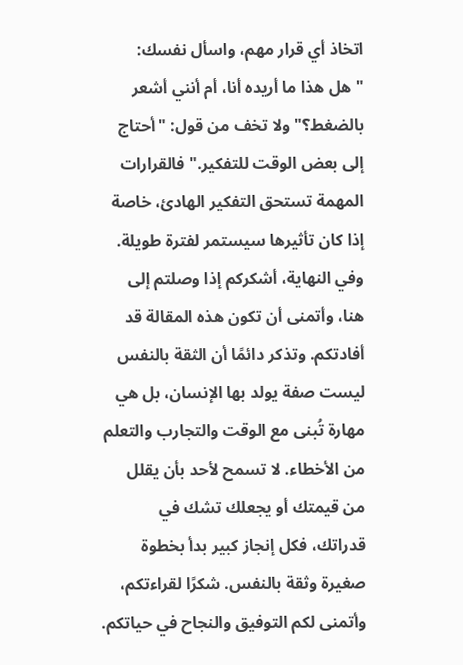اتخاذ أي قرار مهم، واسأل نفسك: "هل هذا ما أريده أنا، أم أنني أشعر بالضغط؟" ولا تخف من قول: "أحتاج إلى بعض الوقت للتفكير." فالقرارات المهمة تستحق التفكير الهادئ، خاصة إذا كان تأثيرها سيستمر لفترة طويلة.
وفي النهاية، أشكركم إذا وصلتم إلى هنا، وأتمنى أن تكون هذه المقالة قد أفادتكم. وتذكر دائمًا أن الثقة بالنفس ليست صفة يولد بها الإنسان، بل هي مهارة تُبنى مع الوقت والتجارب والتعلم من الأخطاء. لا تسمح لأحد بأن يقلل من قيمتك أو يجعلك تشك في قدراتك، فكل إنجاز كبير بدأ بخطوة صغيرة وثقة بالنفس. شكرًا لقراءتكم، وأتمنى لكم التوفيق والنجاح في حياتكم.